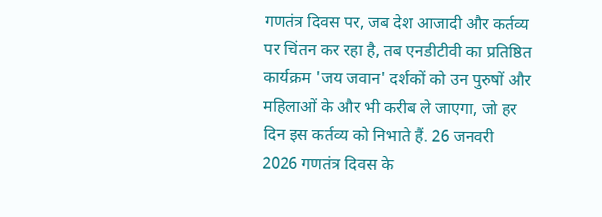गणतंत्र दिवस पर, जब देश आजादी और कर्तव्य पर चिंतन कर रहा है, तब एनडीटीवी का प्रतिष्ठित कार्यक्रम 'जय जवान' दर्शकों को उन पुरुषों और महिलाओं के और भी करीब ले जाएगा, जो हर दिन इस कर्तव्य को निभाते हैं. 26 जनवरी 2026 गणतंत्र दिवस के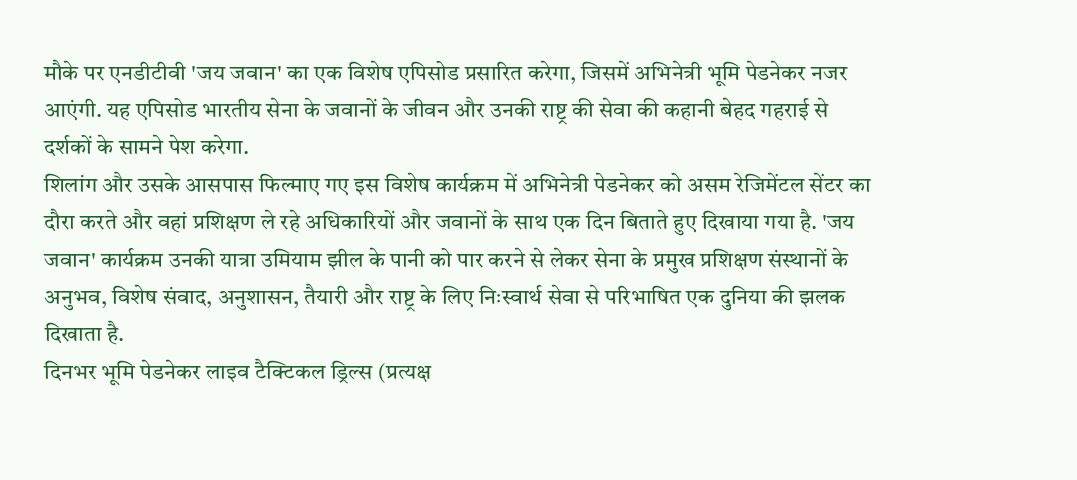मौके पर एनडीटीवी 'जय जवान' का एक विशेष एपिसोड प्रसारित करेगा, जिसमें अभिनेत्री भूमि पेडनेकर नजर आएंगी. यह एपिसोड भारतीय सेना के जवानों के जीवन और उनकी राष्ट्र की सेवा की कहानी बेहद गहराई से दर्शकों के सामने पेश करेगा.
शिलांग और उसके आसपास फिल्माए गए इस विशेष कार्यक्रम में अभिनेत्री पेडनेकर को असम रेजिमेंटल सेंटर का दौरा करते और वहां प्रशिक्षण ले रहे अधिकारियों और जवानों के साथ एक दिन बिताते हुए दिखाया गया है. 'जय जवान' कार्यक्रम उनकी यात्रा उमियाम झील के पानी को पार करने से लेकर सेना के प्रमुख प्रशिक्षण संस्थानों के अनुभव, विशेष संवाद, अनुशासन, तैयारी और राष्ट्र के लिए निःस्वार्थ सेवा से परिभाषित एक दुनिया की झलक दिखाता है.
दिनभर भूमि पेडनेकर लाइव टैक्टिकल ड्रिल्स (प्रत्यक्ष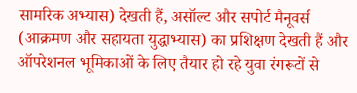सामरिक अभ्यास) देखती हैं, असॉल्ट और सपोर्ट मैनूवर्स (आक्रमण और सहायता युद्धाभ्यास) का प्रशिक्षण देखती हैं और ऑपरेशनल भूमिकाओं के लिए तैयार हो रहे युवा रंगरूटों से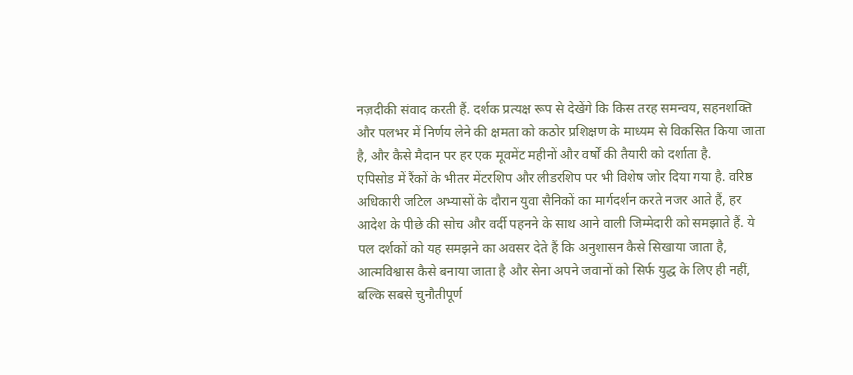नज़दीकी संवाद करती हैं. दर्शक प्रत्यक्ष रूप से देखेंगे कि किस तरह समन्वय, सहनशक्ति और पलभर में निर्णय लेने की क्षमता को कठोर प्रशिक्षण के माध्यम से विकसित किया जाता है, और कैसे मैदान पर हर एक मूवमेंट महीनों और वर्षों की तैयारी को दर्शाता है.
एपिसोड में रैंकों के भीतर मेंटरशिप और लीडरशिप पर भी विशेष जोर दिया गया है. वरिष्ठ अधिकारी जटिल अभ्यासों के दौरान युवा सैनिकों का मार्गदर्शन करते नजर आते हैं, हर आदेश के पीछे की सोच और वर्दी पहनने के साथ आने वाली जिम्मेदारी को समझाते हैं. ये पल दर्शकों को यह समझने का अवसर देते हैं कि अनुशासन कैसे सिखाया जाता है, आत्मविश्वास कैसे बनाया जाता है और सेना अपने जवानों को सिर्फ युद्ध के लिए ही नहीं, बल्कि सबसे चुनौतीपूर्ण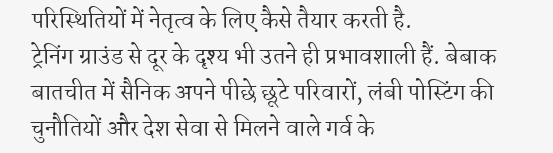परिस्थितियों में नेतृत्व के लिए कैसे तैयार करती है.
ट्रेनिंग ग्राउंड से दूर के दृश्य भी उतने ही प्रभावशाली हैं. बेबाक बातचीत में सैनिक अपने पीछे छूटे परिवारों, लंबी पोस्टिंग की चुनौतियों और देश सेवा से मिलने वाले गर्व के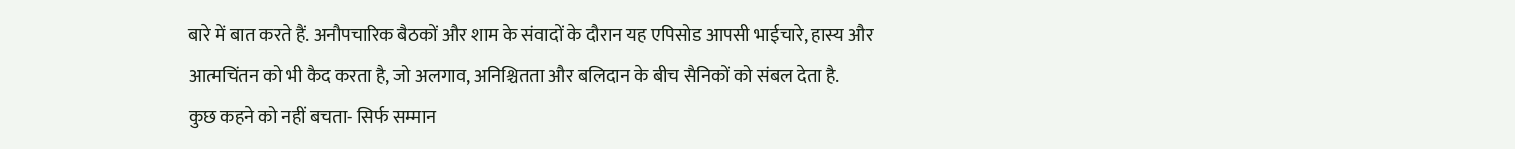बारे में बात करते हैं. अनौपचारिक बैठकों और शाम के संवादों के दौरान यह एपिसोड आपसी भाईचारे, हास्य और आत्मचिंतन को भी कैद करता है, जो अलगाव, अनिश्चितता और बलिदान के बीच सैनिकों को संबल देता है.
कुछ कहने को नहीं बचता- सिर्फ सम्मान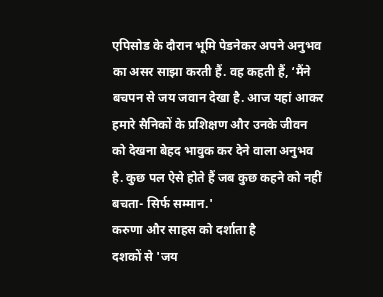एपिसोड के दौरान भूमि पेडनेकर अपने अनुभव का असर साझा करती हैं. वह कहती हैं, ‘मैंने बचपन से जय जवान देखा है. आज यहां आकर हमारे सैनिकों के प्रशिक्षण और उनके जीवन को देखना बेहद भावुक कर देने वाला अनुभव है. कुछ पल ऐसे होते हैं जब कुछ कहने को नहीं बचता- सिर्फ सम्मान.'
करुणा और साहस को दर्शाता है
दशकों से 'जय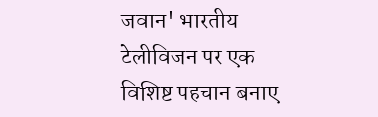जवान' भारतीय टेलीविजन पर एक विशिष्ट पहचान बनाए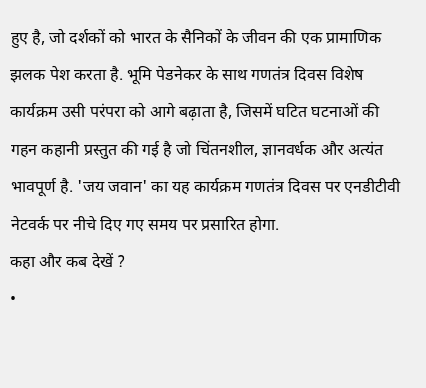हुए है, जो दर्शकों को भारत के सैनिकों के जीवन की एक प्रामाणिक झलक पेश करता है. भूमि पेडनेकर के साथ गणतंत्र दिवस विशेष कार्यक्रम उसी परंपरा को आगे बढ़ाता है, जिसमें घटित घटनाओं की गहन कहानी प्रस्तुत की गई है जो चिंतनशील, ज्ञानवर्धक और अत्यंत भावपूर्ण है. 'जय जवान' का यह कार्यक्रम गणतंत्र दिवस पर एनडीटीवी नेटवर्क पर नीचे दिए गए समय पर प्रसारित होगा.
कहा और कब देखें ?
•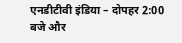एनडीटीवी इंडिया – दोपहर 2:00 बजे और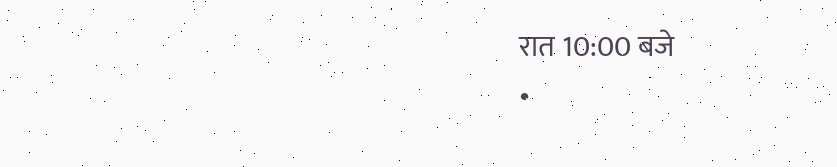रात 10:00 बजे
•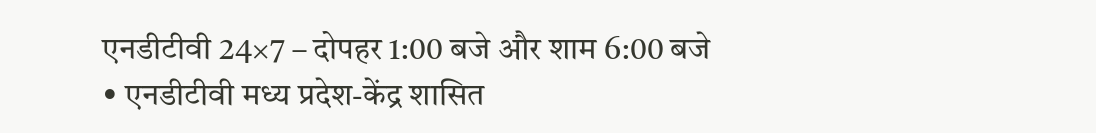एनडीटीवी 24×7 – दोपहर 1:00 बजे और शाम 6:00 बजे
• एनडीटीवी मध्य प्रदेश-केंद्र शासित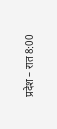प्रदेश – रात 8:00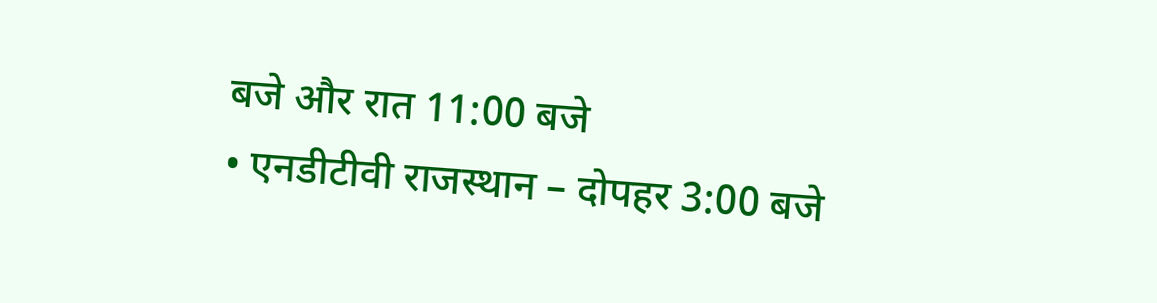बजे और रात 11:00 बजे
• एनडीटीवी राजस्थान – दोपहर 3:00 बजे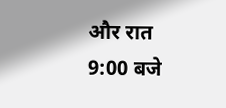और रात 9:00 बजे